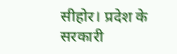सीहोर। प्रदेश के सरकारी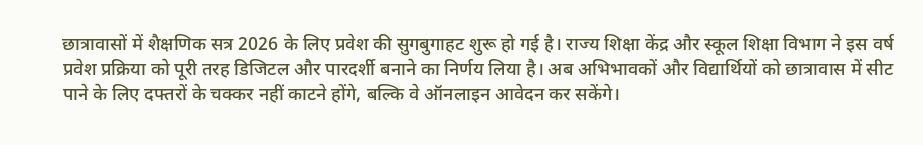छात्रावासों में शैक्षणिक सत्र 2026 के लिए प्रवेश की सुगबुगाहट शुरू हो गई है। राज्य शिक्षा केंद्र और स्कूल शिक्षा विभाग ने इस वर्ष प्रवेश प्रक्रिया को पूरी तरह डिजिटल और पारदर्शी बनाने का निर्णय लिया है। अब अभिभावकों और विद्यार्थियों को छात्रावास में सीट पाने के लिए दफ्तरों के चक्कर नहीं काटने होंगे, बल्कि वे ऑनलाइन आवेदन कर सकेंगे।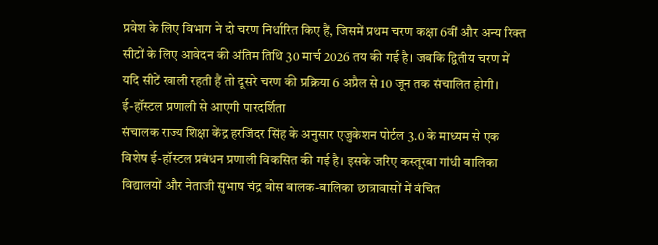प्रवेश के लिए विभाग ने दो चरण निर्धारित किए हैं, जिसमें प्रथम चरण कक्षा 6वीं और अन्य रिक्त सीटों के लिए आवेदन की अंतिम तिथि 30 मार्च 2026 तय की गई है। जबकि द्वितीय चरण में यदि सीटें खाली रहती हैं तो दूसरे चरण की प्रक्रिया 6 अप्रैल से 10 जून तक संचालित होगी।
ई-हॉस्टल प्रणाली से आएगी पारदर्शिता
संचालक राज्य शिक्षा केंद्र हरजिंदर सिंह के अनुसार एजुकेशन पोर्टल 3.0 के माध्यम से एक विशेष ई-हॉस्टल प्रबंधन प्रणाली विकसित की गई है। इसके जरिए कस्तूरबा गांधी बालिका विद्यालयों और नेताजी सुभाष चंद्र बोस बालक-बालिका छात्रावासों में वंचित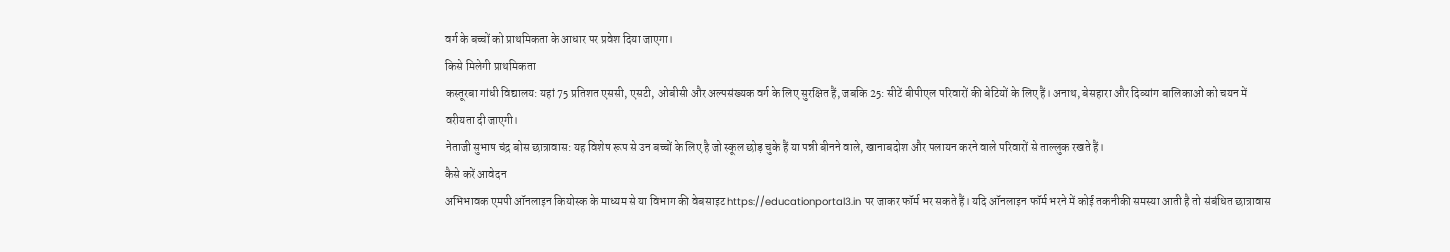वर्ग के बच्चों को प्राथमिकता के आधार पर प्रवेश दिया जाएगा।
किसे मिलेगी प्राथमिकता
कस्तूरबा गांधी विद्यालय: यहां 75 प्रतिशत एससी, एसटी, ओबीसी और अल्पसंख्यक वर्ग के लिए सुरक्षित हैं, जबकि 25: सीटें बीपीएल परिवारों की बेटियों के लिए हैं। अनाथ, बेसहारा और दिव्यांग बालिकाओं को चयन में वरीयता दी जाएगी।
नेताजी सुभाष चंद्र बोस छात्रावास: यह विशेष रूप से उन बच्चों के लिए है जो स्कूल छोड़ चुके हैं या पन्नी बीनने वाले, खानाबदोश और पलायन करने वाले परिवारों से ताल्लुक रखते हैं।
कैसे करें आवेदन
अभिभावक एमपी ऑनलाइन कियोस्क के माध्यम से या विभाग की वेबसाइट https://educationportal3.in पर जाकर फॉर्म भर सकते हैं। यदि ऑनलाइन फॉर्म भरने में कोई तकनीकी समस्या आती है तो संबंधित छात्रावास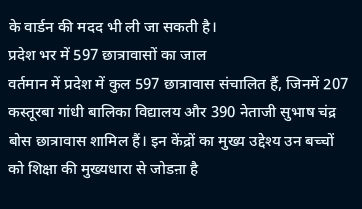के वार्डन की मदद भी ली जा सकती है।
प्रदेश भर में 597 छात्रावासों का जाल
वर्तमान में प्रदेश में कुल 597 छात्रावास संचालित हैं, जिनमें 207 कस्तूरबा गांधी बालिका विद्यालय और 390 नेताजी सुभाष चंद्र बोस छात्रावास शामिल हैं। इन केंद्रों का मुख्य उद्देश्य उन बच्चों को शिक्षा की मुख्यधारा से जोडऩा है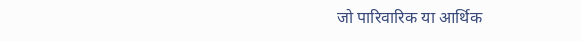जो पारिवारिक या आर्थिक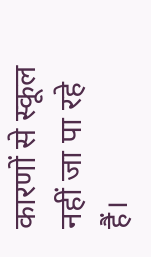कारणों से स्कूल नहीं जा पा रहे हैं।